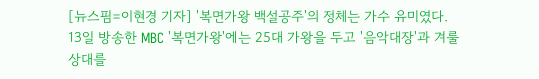[뉴스핌=이현경 기자] '복면가왕 백설공주'의 정체는 가수 유미였다.
13일 방송한 MBC '복면가왕'에는 25대 가왕을 두고 '음악대장'과 겨룰 상대를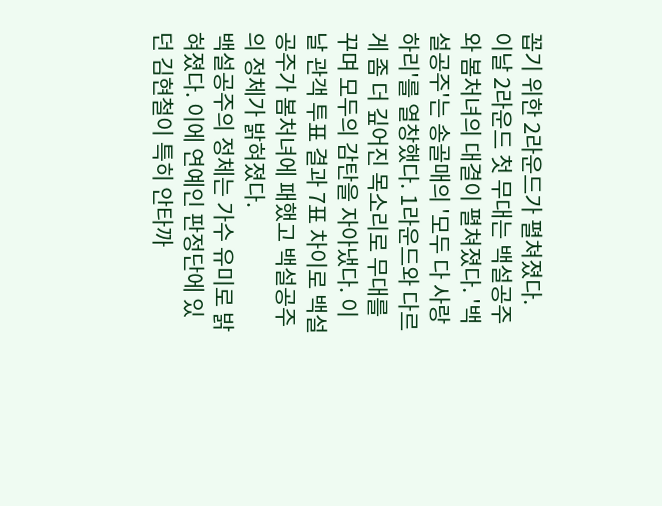꼽기 위한 2라운드가 펼쳐졌다.
이날 2라운드 첫 무대는 백설공주와 봄처녀의 대결이 펼쳐졌다. '백설공주'는 송골매의 '모두 다 사랑하리'를 열창했다. 1라운드와 다르게 좀 더 깊어진 목소리로 무대를 꾸며 모두의 감탄을 자아냈다. 이날 관객 투표 결과 7표 차이로 백설공주가 봄처녀에 패했고 백설공주의 정체가 밝혀졌다.
백설공주의 정체는 가수 유미로 밝혀졌다. 이에 연예인 판정단에 있던 김현철이 특히 안타까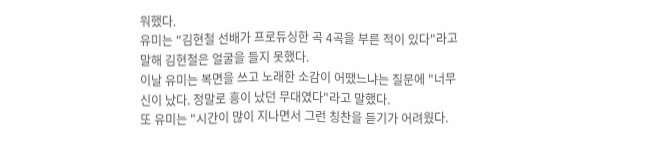워했다.
유미는 "김현철 선배가 프로듀싱한 곡 4곡을 부른 적이 있다"라고 말해 김현철은 얼굴을 들지 못했다.
이날 유미는 복면을 쓰고 노래한 소감이 어땠느냐는 질문에 "너무 신이 났다. 정말로 흥이 났던 무대였다"라고 말했다.
또 유미는 "시간이 많이 지나면서 그런 칭찬을 듣기가 어려웠다.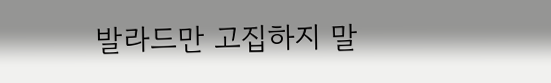발라드만 고집하지 말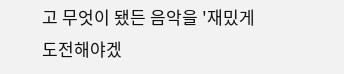고 무엇이 됐든 음악을 '재밌게 도전해야겠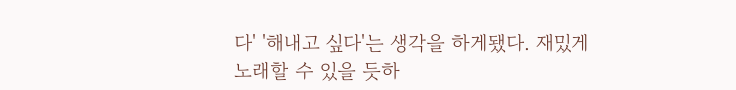다' '해내고 싶다'는 생각을 하게됐다. 재밌게 노래할 수 있을 듯하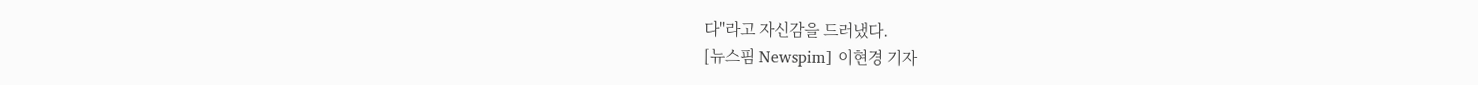다"라고 자신감을 드러냈다.
[뉴스핌 Newspim] 이현경 기자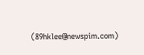(89hklee@newspim.com)